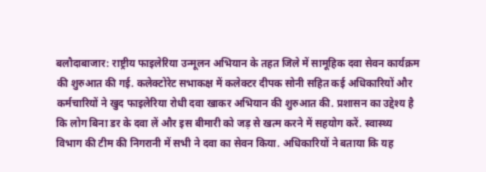बलौदाबाजार: राष्ट्रीय फाइलेरिया उन्मूलन अभियान के तहत जिले में सामूहिक दवा सेवन कार्यक्रम की शुरुआत की गई. कलेक्टोरेट सभाकक्ष में कलेक्टर दीपक सोनी सहित कई अधिकारियों और कर्मचारियों ने खुद फाइलेरिया रोधी दवा खाकर अभियान की शुरुआत की. प्रशासन का उद्देश्य है कि लोग बिना डर के दवा लें और इस बीमारी को जड़ से खत्म करने में सहयोग करें. स्वास्थ्य विभाग की टीम की निगरानी में सभी ने दवा का सेवन किया. अधिकारियों ने बताया कि यह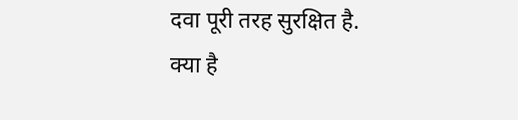दवा पूरी तरह सुरक्षित है.
क्या है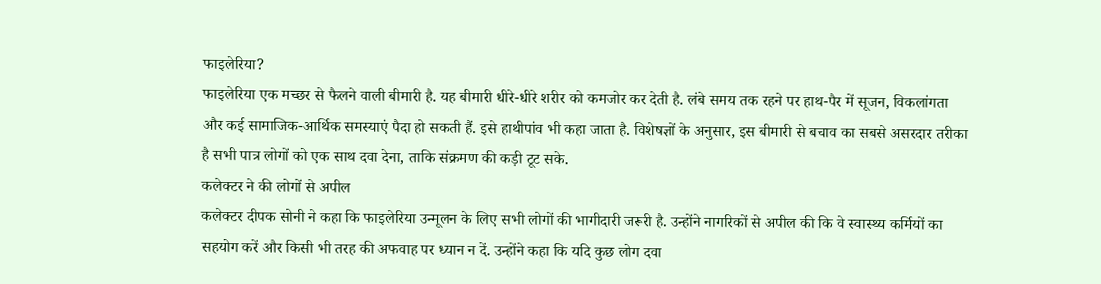फाइलेरिया?
फाइलेरिया एक मच्छर से फैलने वाली बीमारी है. यह बीमारी धीरे-धीरे शरीर को कमजोर कर देती है. लंबे समय तक रहने पर हाथ-पैर में सूजन, विकलांगता और कई सामाजिक-आर्थिक समस्याएं पैदा हो सकती हैं. इसे हाथीपांव भी कहा जाता है. विशेषज्ञों के अनुसार, इस बीमारी से बचाव का सबसे असरदार तरीका है सभी पात्र लोगों को एक साथ दवा देना, ताकि संक्रमण की कड़ी टूट सके.
कलेक्टर ने की लोगों से अपील
कलेक्टर दीपक सोनी ने कहा कि फाइलेरिया उन्मूलन के लिए सभी लोगों की भागीदारी जरूरी है. उन्होंने नागरिकों से अपील की कि वे स्वास्थ्य कर्मियों का सहयोग करें और किसी भी तरह की अफवाह पर ध्यान न दें. उन्होंने कहा कि यदि कुछ लोग दवा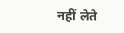नहीं लेते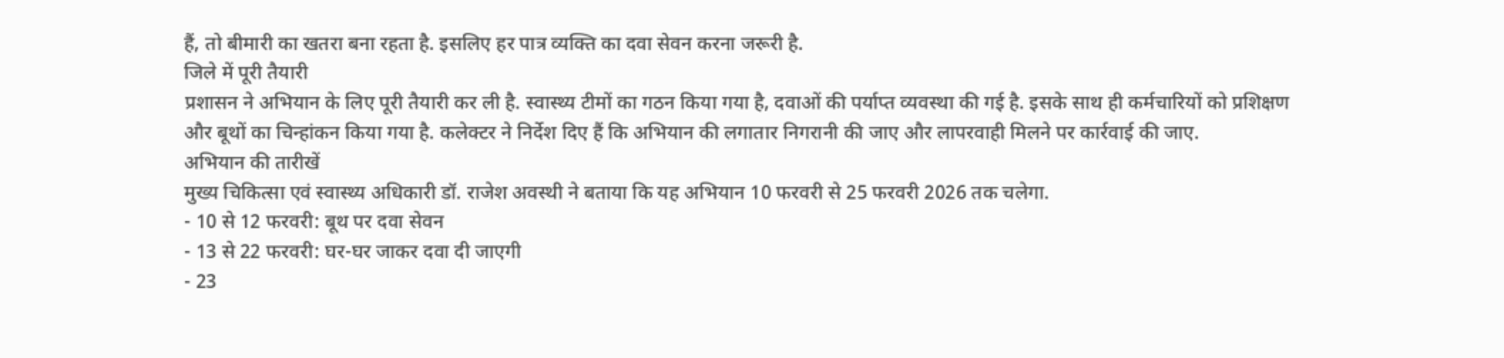हैं, तो बीमारी का खतरा बना रहता है. इसलिए हर पात्र व्यक्ति का दवा सेवन करना जरूरी है.
जिले में पूरी तैयारी
प्रशासन ने अभियान के लिए पूरी तैयारी कर ली है. स्वास्थ्य टीमों का गठन किया गया है, दवाओं की पर्याप्त व्यवस्था की गई है. इसके साथ ही कर्मचारियों को प्रशिक्षण और बूथों का चिन्हांकन किया गया है. कलेक्टर ने निर्देश दिए हैं कि अभियान की लगातार निगरानी की जाए और लापरवाही मिलने पर कार्रवाई की जाए.
अभियान की तारीखें
मुख्य चिकित्सा एवं स्वास्थ्य अधिकारी डॉ. राजेश अवस्थी ने बताया कि यह अभियान 10 फरवरी से 25 फरवरी 2026 तक चलेगा.
- 10 से 12 फरवरी: बूथ पर दवा सेवन
- 13 से 22 फरवरी: घर-घर जाकर दवा दी जाएगी
- 23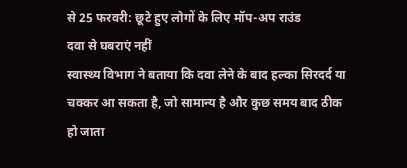से 25 फरवरी: छूटे हुए लोगों के लिए मॉप-अप राउंड
दवा से घबराएं नहीं
स्वास्थ्य विभाग ने बताया कि दवा लेने के बाद हल्का सिरदर्द या चक्कर आ सकता है, जो सामान्य है और कुछ समय बाद ठीक हो जाता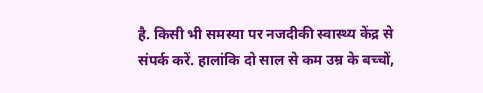है. किसी भी समस्या पर नजदीकी स्वास्थ्य केंद्र से संपर्क करें. हालांकि दो साल से कम उम्र के बच्चों,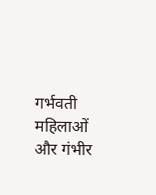गर्भवती महिलाओं और गंभीर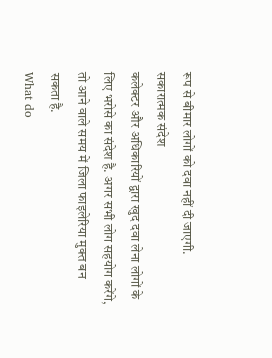रूप से बीमार लोगों को दवा नहीं दी जाएगी.
सकारात्मक संदेश
कलेक्टर और अधिकारियों द्वारा खुद दवा लेना लोगों के लिए भरोसे का संदेश है. अगर सभी लोग सहयोग करेंगे, तो आने वाले समय में जिला फाइलेरिया मुक्त बन सकता है.
What do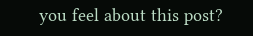you feel about this post?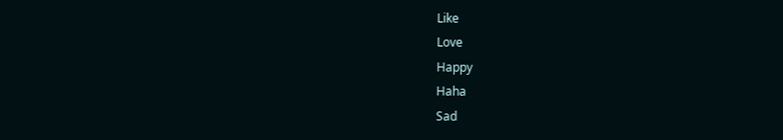Like
Love
Happy
Haha
Sad